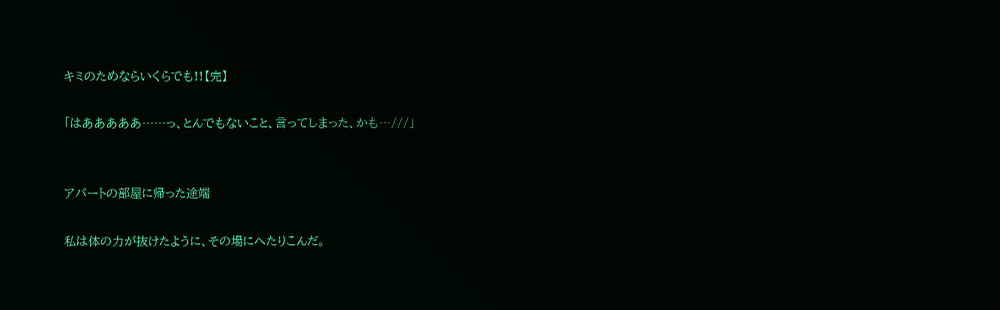キミのためならいくらでも!!【完】

「はあああああ……っ、とんでもないこと、言ってしまった、かも…///」


アパートの部屋に帰った途端

私は体の力が抜けたように、その場にへたりこんだ。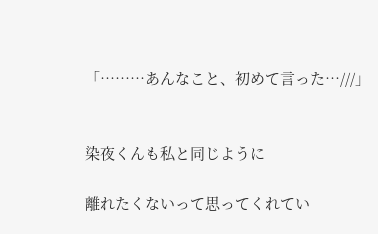「………あんなこと、初めて言った…///」


染夜くんも私と同じように

離れたくないって思ってくれてい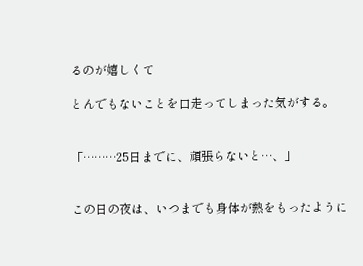るのが嬉しくて

とんでもないことを口走ってしまった気がする。


「………25日までに、頑張らないと…、」


この日の夜は、いつまでも身体が熱をもったように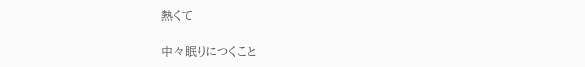熱くて

中々眠りにつくこと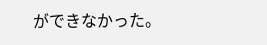ができなかった。